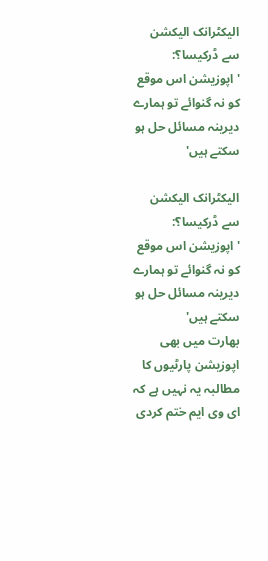الیکٹرانک الیکشن سے ڈرکیسا؟: 'اپوزیشن اس موقع کو نہ گنوائے تو ہمارے دیرینہ مسائل حل ہو سکتے ہیں'

الیکٹرانک الیکشن سے ڈرکیسا؟: 'اپوزیشن اس موقع کو نہ گنوائے تو ہمارے دیرینہ مسائل حل ہو سکتے ہیں'
بھارت میں بھی اپوزیشن پارٹیوں کا مطالبہ یہ نہیں ہے کہ ای وی ایم ختم کردی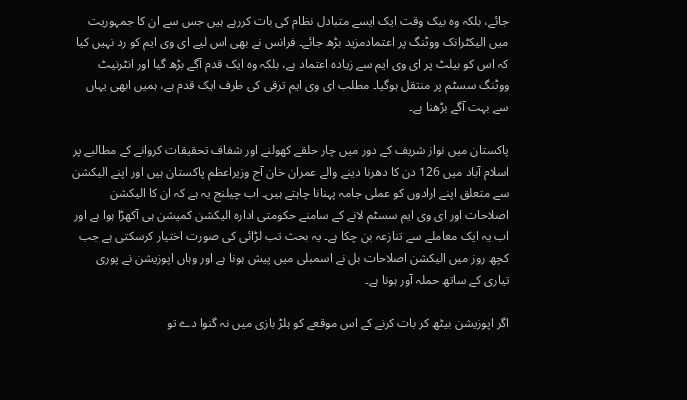جائے، بلکہ وہ بیک وقت ایک ایسے متبادل نظام کی بات کررہے ہیں جس سے ان کا جمہوریت میں الیکٹرانک ووٹنگ پر اعتمادمزید بڑھ جائے۔ فرانس نے بھی اس لیے ای وی ایم کو رد نہیں کیا کہ اس کو بیلٹ پر ای وی ایم سے زیادہ اعتماد ہے، بلکہ وہ ایک قدم آگے بڑھ گیا اور انٹرنیٹ ووٹنگ سسٹم پر منتقل ہوگیا۔ مطلب ای وی ایم ترقی کی طرف ایک قدم ہے، ہمیں ابھی یہاں سے بہت آگے بڑھنا ہے۔

پاکستان میں نواز شریف کے دور میں چار حلقے کھولنے اور شفاف تحقیقات کروانے کے مطالبے پر اسلام آباد میں 126 دن کا دھرنا دینے والے عمران خان آج وزیراعظم پاکستان ہیں اور اپنے الیکشن سے متعلق اپنے ارادوں کو عملی جامہ پہنانا چاہتے ہیں۔ اب چیلنج یہ ہے کہ ان کا الیکشن اصلاحات اور ای وی ایم سسٹم لانے کے سامنے حکومتی ادارہ الیکشن کمیشن ہی آکھڑا ہوا ہے اور اب یہ ایک معاملے سے تنازعہ بن چکا ہے۔ یہ بحث تب لڑائی کی صورت اختیار کرسکتی ہے جب کچھ روز میں الیکشن اصلاحات بل نے اسمبلی میں پیش ہونا ہے اور وہاں اپوزیشن نے پوری تیاری کے ساتھ حملہ آور ہونا ہے۔

اگر اپوزیشن بیٹھ کر بات کرنے کے اس موقعے کو ہلڑ بازی میں نہ گنوا دے تو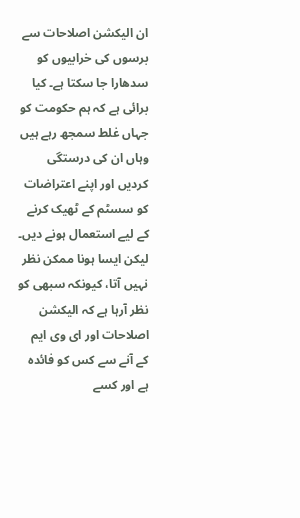ان الیکشن اصلاحات سے برسوں کی خرابیوں کو سدھارا جا سکتا ہے۔ کیا برائی ہے کہ ہم حکومت کو جہاں غلط سمجھ رہے ہیں وہاں ان کی درستگی کردیں اور اپنے اعتراضات کو سسٹم کے ٹھیک کرنے کے لیے استعمال ہونے دیں۔ لیکن ایسا ہونا ممکن نظر نہیں آتا، کیونکہ سبھی کو نظر آرہا ہے کہ الیکشن اصلاحات اور ای وی ایم کے آنے سے کس کو فائدہ ہے اور کسے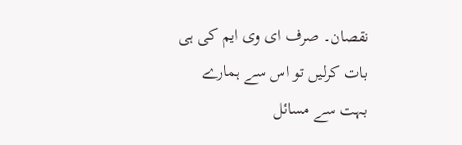نقصان۔ صرف ای وی ایم کی ہی بات کرلیں تو اس سے ہمارے بہت سے مسائل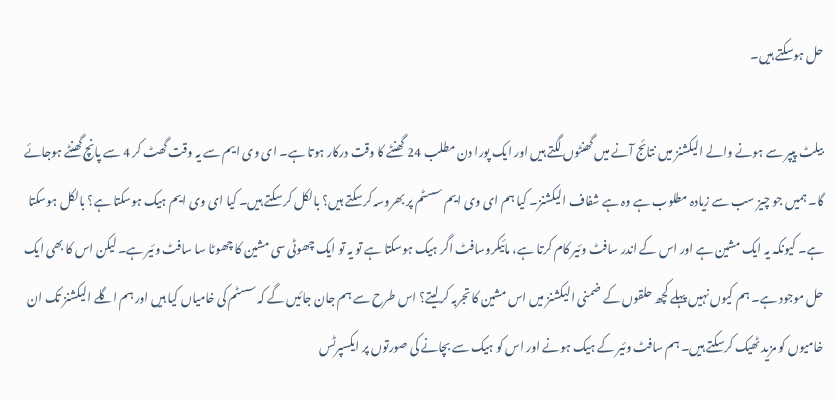حل ہوسکتے ہیں۔

بیلٹ پیپر سے ہونے والے الیکشنز میں نتائج آنے میں گھنٹوں لگتے ہیں اور ایک پورا دن مطلب 24 گھنٹے کا وقت درکار ہوتا ہے۔ ای وی ایم سے یہ وقت گھٹ کر 4 سے پانچ گھنٹے ہوجائے گا۔ ہمیں جو چیز سب سے زیادہ مطلوب ہے وہ ہے شفاف الیکشنز۔ کیا ہم ای وی ایم سسٹم پر بھروسہ کرسکتے ہیں؟ بالکل کر سکتے ہیں۔ کیا ای وی ایم ہیک ہوسکتا ہے؟ بالکل ہوسکتا ہے۔ کیونکہ یہ ایک مشین ہے اور اس کے اندر سافٹ وئیر کام کرتا ہے، مائیکروسافٹ اگر ہیک ہوسکتا ہے تو یہ تو ایک چھوٹی سی مشین کا چھوٹا سا سافٹ وئیر ہے۔ لیکن اس کا بھی ایک حل موجود ہے۔ ہم کیوں نہیں پہلے کچھ حلقوں کے ضمنی الیکشنز میں اس مشین کا تجربہ کرلیتے؟ اس طرح سے ہم جان جائیں گے کہ سسٹم کی خامیاں کیا ہیں اور ہم اگلے الیکشنز تک ان خامیوں کو مزید ٹھیک کرسکتے ہیں۔ ہم سافٹ وئیر کے ہیک ہونے اور اس کو ہیک سے بچانے کی صورتوں پر ایکسپرٹس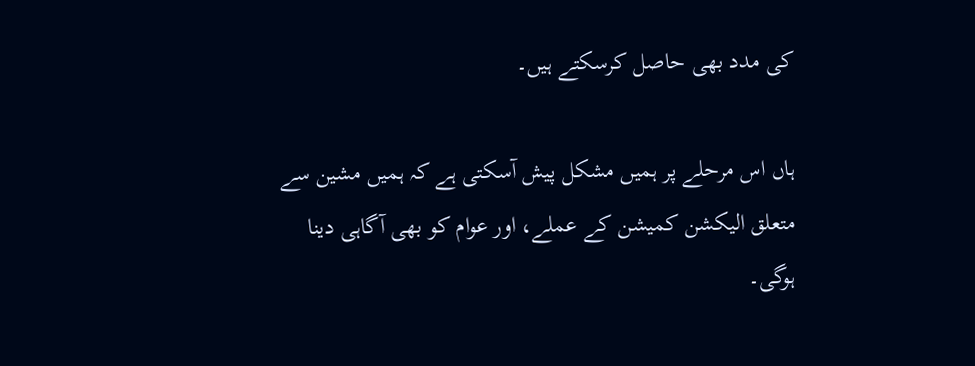کی مدد بھی حاصل کرسکتے ہیں۔

ہاں اس مرحلے پر ہمیں مشکل پیش آسکتی ہے کہ ہمیں مشین سے متعلق الیکشن کمیشن کے عملے، اور عوام کو بھی آگاہی دینا ہوگی۔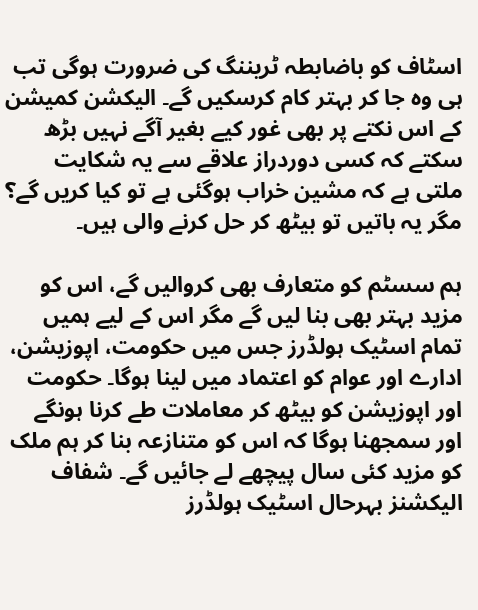اسٹاف کو باضابطہ ٹریننگ کی ضرورت ہوگی تب ہی وہ جا کر بہتر کام کرسکیں گے۔ الیکشن کمیشن کے اس نکتے پر بھی غور کیے بغیر آگے نہیں بڑھ سکتے کہ کسی دوردراز علاقے سے یہ شکایت ملتی ہے کہ مشین خراب ہوگئی ہے تو کیا کریں گے؟ مگر یہ باتیں تو بیٹھ کر حل کرنے والی ہیں۔

ہم سسٹم کو متعارف بھی کروالیں گے، اس کو مزید بہتر بھی بنا لیں گے مگر اس کے لیے ہمیں تمام اسٹیک ہولڈرز جس میں حکومت، اپوزیشن، ادارے اور عوام کو اعتماد میں لینا ہوگا۔ حکومت اور اپوزیشن کو بیٹھ کر معاملات طے کرنا ہونگے اور سمجھنا ہوگا کہ اس کو متنازعہ بنا کر ہم ملک کو مزید کئی سال پیچھے لے جائیں گے۔ شفاف الیکشنز بہرحال اسٹیک ہولڈرز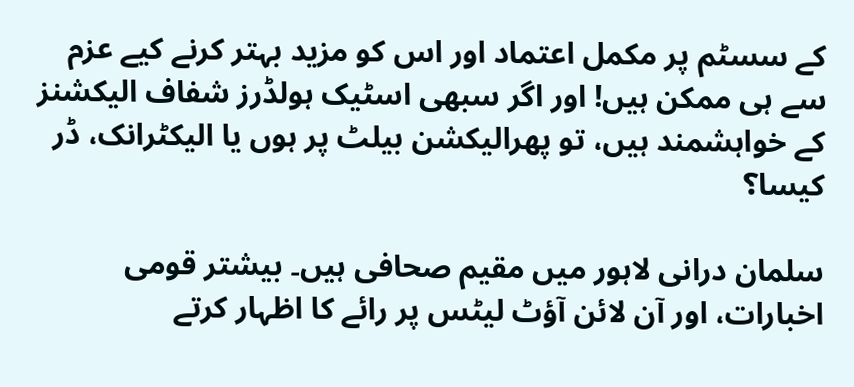کے سسٹم پر مکمل اعتماد اور اس کو مزید بہتر کرنے کیے عزم سے ہی ممکن ہیں! اور اگر سبھی اسٹیک ہولڈرز شفاف الیکشنز کے خواہشمند ہیں، تو پھرالیکشن بیلٹ پر ہوں یا الیکٹرانک، ڈر کیسا؟

سلمان درانی لاہور میں مقیم صحافی ہیں۔ بیشتر قومی اخبارات، اور آن لائن آؤٹ لیٹس پر رائے کا اظہار کرتے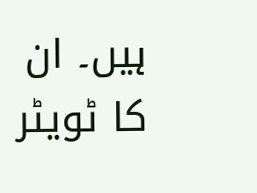ہیں۔ ان کا ٹویٹر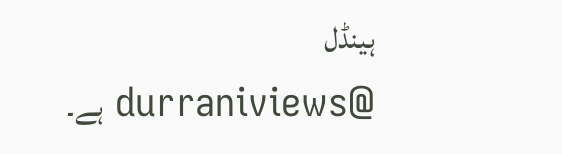ہینڈل @durraniviews ہے۔